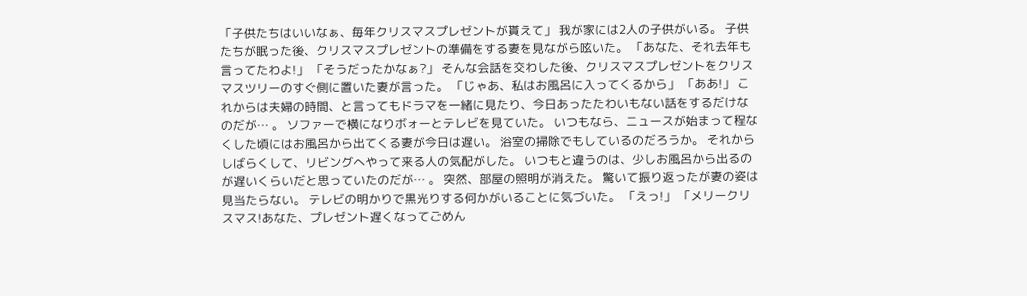「子供たちはいいなぁ、毎年クリスマスプレゼントが貰えて」 我が家には2人の子供がいる。 子供たちが眠った後、クリスマスプレゼントの準備をする妻を見ながら呟いた。 「あなた、それ去年も言ってたわよ!」 「そうだったかなぁ?」 そんな会話を交わした後、クリスマスプレゼントをクリスマスツリーのすぐ側に置いた妻が言った。 「じゃあ、私はお風呂に入ってくるから」 「ああ!」 これからは夫婦の時間、と言ってもドラマを一緒に見たり、今日あったたわいもない話をするだけなのだが… 。 ソファーで横になりボォーとテレビを見ていた。 いつもなら、ニュースが始まって程なくした頃にはお風呂から出てくる妻が今日は遅い。 浴室の掃除でもしているのだろうか。 それからしばらくして、リビングへやって来る人の気配がした。 いつもと違うのは、少しお風呂から出るのが遅いくらいだと思っていたのだが… 。 突然、部屋の照明が消えた。 驚いて振り返ったが妻の姿は見当たらない。 テレビの明かりで黒光りする何かがいることに気づいた。 「えっ!」 「メリークリスマス!あなた、プレゼント遅くなってごめん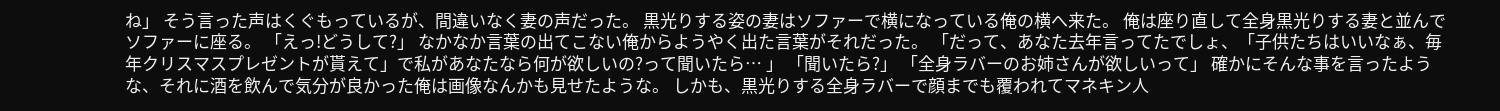ね」 そう言った声はくぐもっているが、間違いなく妻の声だった。 黒光りする姿の妻はソファーで横になっている俺の横へ来た。 俺は座り直して全身黒光りする妻と並んでソファーに座る。 「えっ!どうして?」 なかなか言葉の出てこない俺からようやく出た言葉がそれだった。 「だって、あなた去年言ってたでしょ、「子供たちはいいなぁ、毎年クリスマスプレゼントが貰えて」で私があなたなら何が欲しいの?って聞いたら… 」 「聞いたら?」 「全身ラバーのお姉さんが欲しいって」 確かにそんな事を言ったような、それに酒を飲んで気分が良かった俺は画像なんかも見せたような。 しかも、黒光りする全身ラバーで顔までも覆われてマネキン人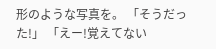形のような写真を。 「そうだった!」 「えー!覚えてない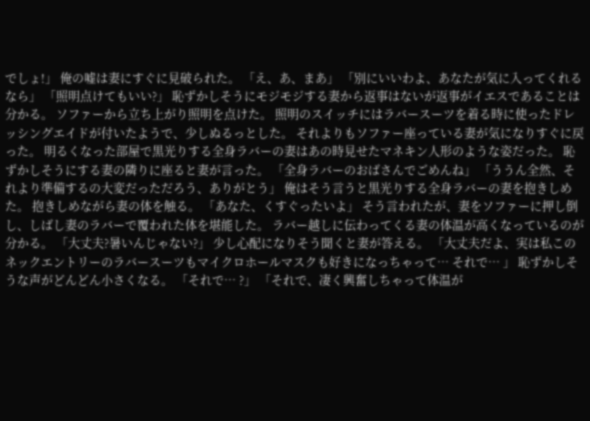でしょ!」 俺の嘘は妻にすぐに見破られた。 「え、あ、まあ」 「別にいいわよ、あなたが気に入ってくれるなら」 「照明点けてもいい?」 恥ずかしそうにモジモジする妻から返事はないが返事がイエスであることは分かる。 ソファーから立ち上がり照明を点けた。 照明のスイッチにはラバースーツを着る時に使ったドレッシングエイドが付いたようで、少しぬるっとした。 それよりもソファー座っている妻が気になりすぐに戻った。 明るくなった部屋で黒光りする全身ラバーの妻はあの時見せたマネキン人形のような姿だった。 恥ずかしそうにする妻の隣りに座ると妻が言った。 「全身ラバーのおばさんでごめんね」 「ううん全然、それより準備するの大変だっただろう、ありがとう」 俺はそう言うと黒光りする全身ラバーの妻を抱きしめた。 抱きしめながら妻の体を触る。 「あなた、くすぐったいよ」 そう言われたが、妻をソファーに押し倒し、しばし妻のラバーで覆われた体を堪能した。 ラバー越しに伝わってくる妻の体温が高くなっているのが分かる。 「大丈夫?暑いんじゃない?」 少し心配になりそう聞くと妻が答える。 「大丈夫だよ、実は私このネックエントリーのラバースーツもマイクロホールマスクも好きになっちゃって… それで… 」 恥ずかしそうな声がどんどん小さくなる。 「それで… ?」 「それで、凄く興奮しちゃって体温が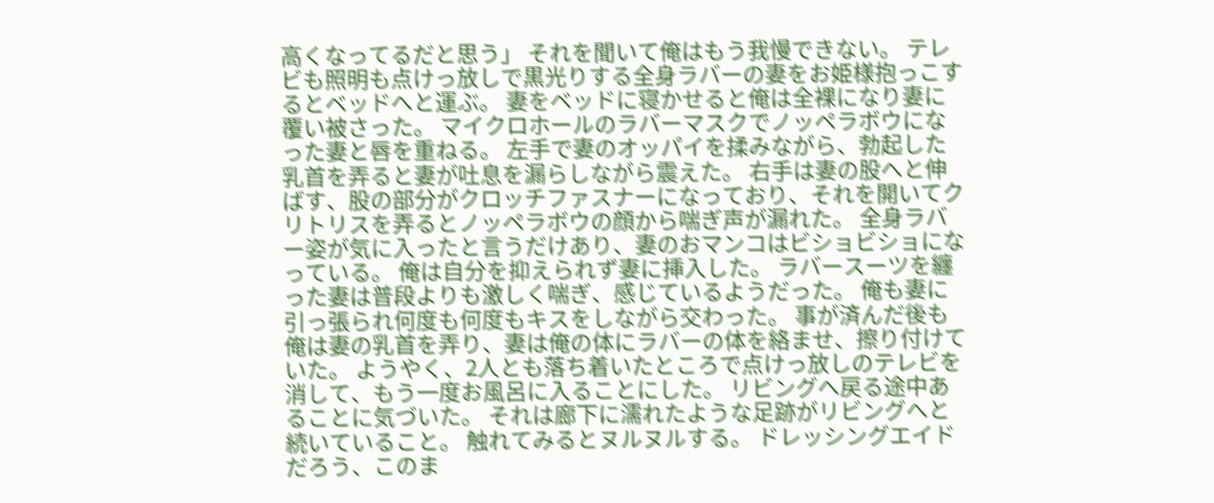高くなってるだと思う」 それを聞いて俺はもう我慢できない。 テレビも照明も点けっ放しで黒光りする全身ラバーの妻をお姫様抱っこするとベッドへと運ぶ。 妻をベッドに寝かせると俺は全裸になり妻に覆い被さった。 マイクロホールのラバーマスクでノッペラボウになった妻と唇を重ねる。 左手で妻のオッパイを揉みながら、勃起した乳首を弄ると妻が吐息を漏らしながら震えた。 右手は妻の股へと伸ばす、股の部分がクロッチファスナーになっており、それを開いてクリトリスを弄るとノッペラボウの顔から喘ぎ声が漏れた。 全身ラバー姿が気に入ったと言うだけあり、妻のおマンコはビショビショになっている。 俺は自分を抑えられず妻に挿入した。 ラバースーツを纏った妻は普段よりも激しく喘ぎ、感じているようだった。 俺も妻に引っ張られ何度も何度もキスをしながら交わった。 事が済んだ後も俺は妻の乳首を弄り、妻は俺の体にラバーの体を絡ませ、擦り付けていた。 ようやく、2人とも落ち着いたところで点けっ放しのテレビを消して、もう一度お風呂に入ることにした。 リビングへ戻る途中あることに気づいた。 それは廊下に濡れたような足跡がリビングへと続いていること。 触れてみるとヌルヌルする。 ドレッシングエイドだろう、このま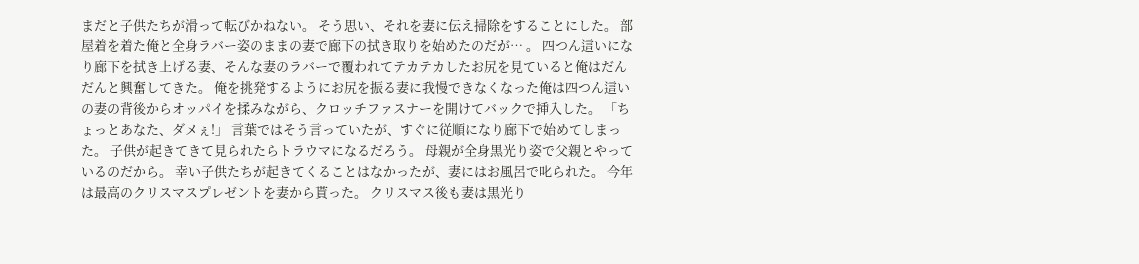まだと子供たちが滑って転びかねない。 そう思い、それを妻に伝え掃除をすることにした。 部屋着を着た俺と全身ラバー姿のままの妻で廊下の拭き取りを始めたのだが… 。 四つん這いになり廊下を拭き上げる妻、そんな妻のラバーで覆われてテカテカしたお尻を見ていると俺はだんだんと興奮してきた。 俺を挑発するようにお尻を振る妻に我慢できなくなった俺は四つん這いの妻の背後からオッパイを揉みながら、クロッチファスナーを開けてバックで挿入した。 「ちょっとあなた、ダメぇ!」 言葉ではそう言っていたが、すぐに従順になり廊下で始めてしまった。 子供が起きてきて見られたらトラウマになるだろう。 母親が全身黒光り姿で父親とやっているのだから。 幸い子供たちが起きてくることはなかったが、妻にはお風呂で叱られた。 今年は最高のクリスマスプレゼントを妻から貰った。 クリスマス後も妻は黒光り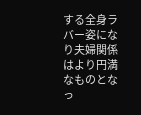する全身ラバー姿になり夫婦関係はより円満なものとなっ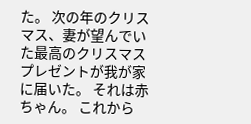た。 次の年のクリスマス、妻が望んでいた最高のクリスマスプレゼントが我が家に届いた。 それは赤ちゃん。 これから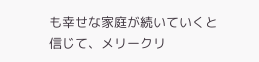も幸せな家庭が続いていくと信じて、メリークリ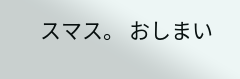スマス。 おしまい